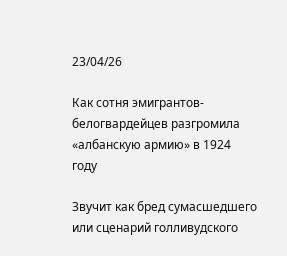23/04/26

Как сотня эмигрантов-белогвардейцев разгромила «албанскую армию» в 1924 году

Звучит как бред сумасшедшего или сценарий голливудского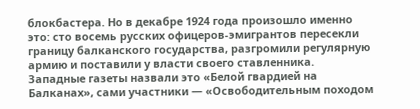блокбастера. Но в декабре 1924 года произошло именно это: сто восемь русских офицеров-эмигрантов пересекли границу балканского государства, разгромили регулярную армию и поставили у власти своего ставленника. Западные газеты назвали это «Белой гвардией на Балканах», сами участники — «Освободительным походом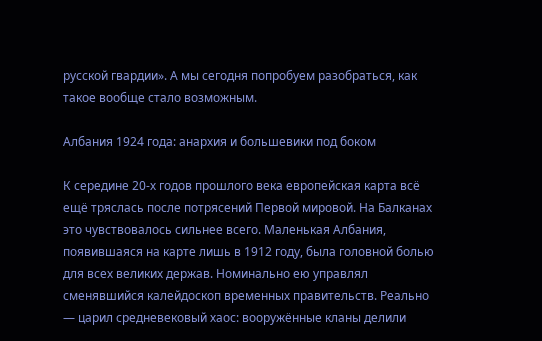русской гвардии». А мы сегодня попробуем разобраться, как такое вообще стало возможным.

Албания 1924 года: анархия и большевики под боком

К середине 20-х годов прошлого века европейская карта всё ещё тряслась после потрясений Первой мировой. На Балканах это чувствовалось сильнее всего. Маленькая Албания, появившаяся на карте лишь в 1912 году, была головной болью для всех великих держав. Номинально ею управлял сменявшийся калейдоскоп временных правительств. Реально — царил средневековый хаос: вооружённые кланы делили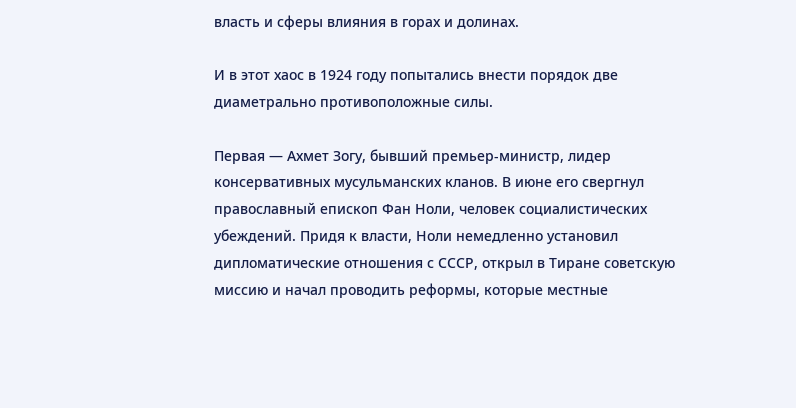власть и сферы влияния в горах и долинах.

И в этот хаос в 1924 году попытались внести порядок две диаметрально противоположные силы.

Первая — Ахмет Зогу, бывший премьер-министр, лидер консервативных мусульманских кланов. В июне его свергнул православный епископ Фан Ноли, человек социалистических убеждений. Придя к власти, Ноли немедленно установил дипломатические отношения с СССР, открыл в Тиране советскую миссию и начал проводить реформы, которые местные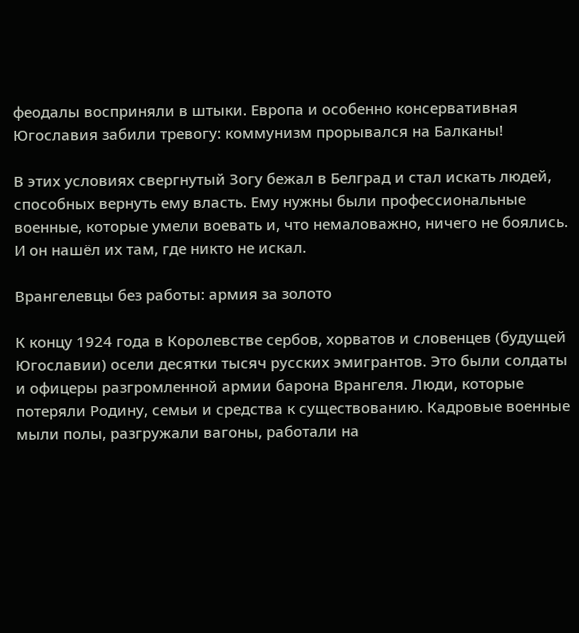феодалы восприняли в штыки. Европа и особенно консервативная Югославия забили тревогу: коммунизм прорывался на Балканы!

В этих условиях свергнутый Зогу бежал в Белград и стал искать людей, способных вернуть ему власть. Ему нужны были профессиональные военные, которые умели воевать и, что немаловажно, ничего не боялись. И он нашёл их там, где никто не искал.

Врангелевцы без работы: армия за золото

К концу 1924 года в Королевстве сербов, хорватов и словенцев (будущей Югославии) осели десятки тысяч русских эмигрантов. Это были солдаты и офицеры разгромленной армии барона Врангеля. Люди, которые потеряли Родину, семьи и средства к существованию. Кадровые военные мыли полы, разгружали вагоны, работали на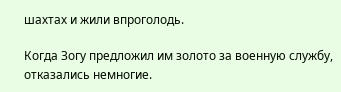шахтах и жили впроголодь.

Когда Зогу предложил им золото за военную службу, отказались немногие.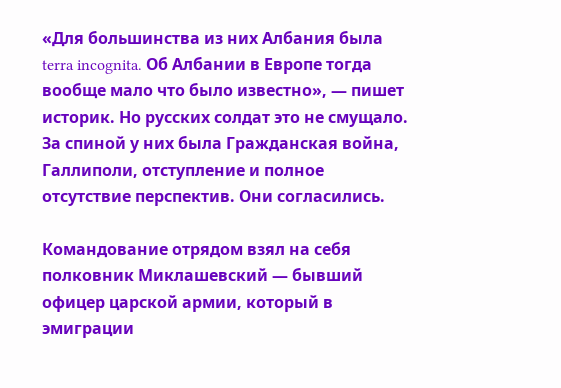«Для большинства из них Албания была terra incognita. Об Албании в Европе тогда вообще мало что было известно», — пишет историк. Но русских солдат это не смущало. За спиной у них была Гражданская война, Галлиполи, отступление и полное отсутствие перспектив. Они согласились.

Командование отрядом взял на себя полковник Миклашевский — бывший офицер царской армии, который в эмиграции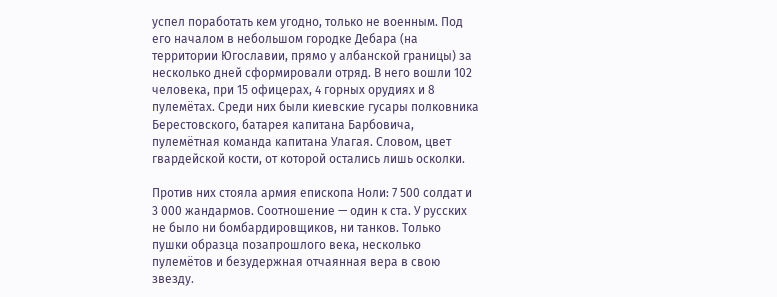успел поработать кем угодно, только не военным. Под его началом в небольшом городке Дебара (на территории Югославии, прямо у албанской границы) за несколько дней сформировали отряд. В него вошли 102 человека, при 15 офицерах, 4 горных орудиях и 8 пулемётах. Среди них были киевские гусары полковника Берестовского, батарея капитана Барбовича, пулемётная команда капитана Улагая. Словом, цвет гвардейской кости, от которой остались лишь осколки.

Против них стояла армия епископа Ноли: 7 500 солдат и 3 000 жандармов. Соотношение — один к ста. У русских не было ни бомбардировщиков, ни танков. Только пушки образца позапрошлого века, несколько пулемётов и безудержная отчаянная вера в свою звезду.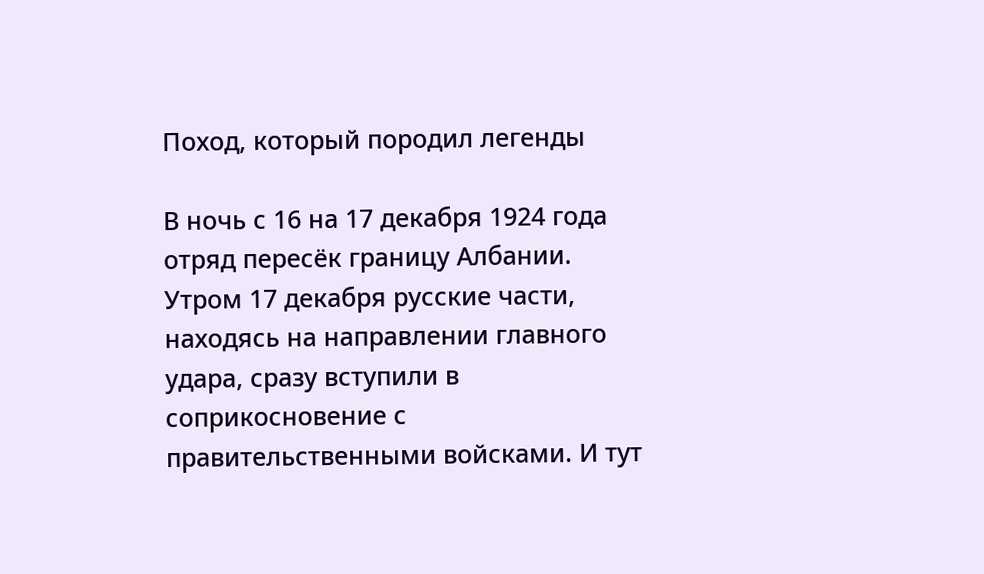Поход, который породил легенды

В ночь с 16 на 17 декабря 1924 года отряд пересёк границу Албании. Утром 17 декабря русские части, находясь на направлении главного удара, сразу вступили в соприкосновение с правительственными войсками. И тут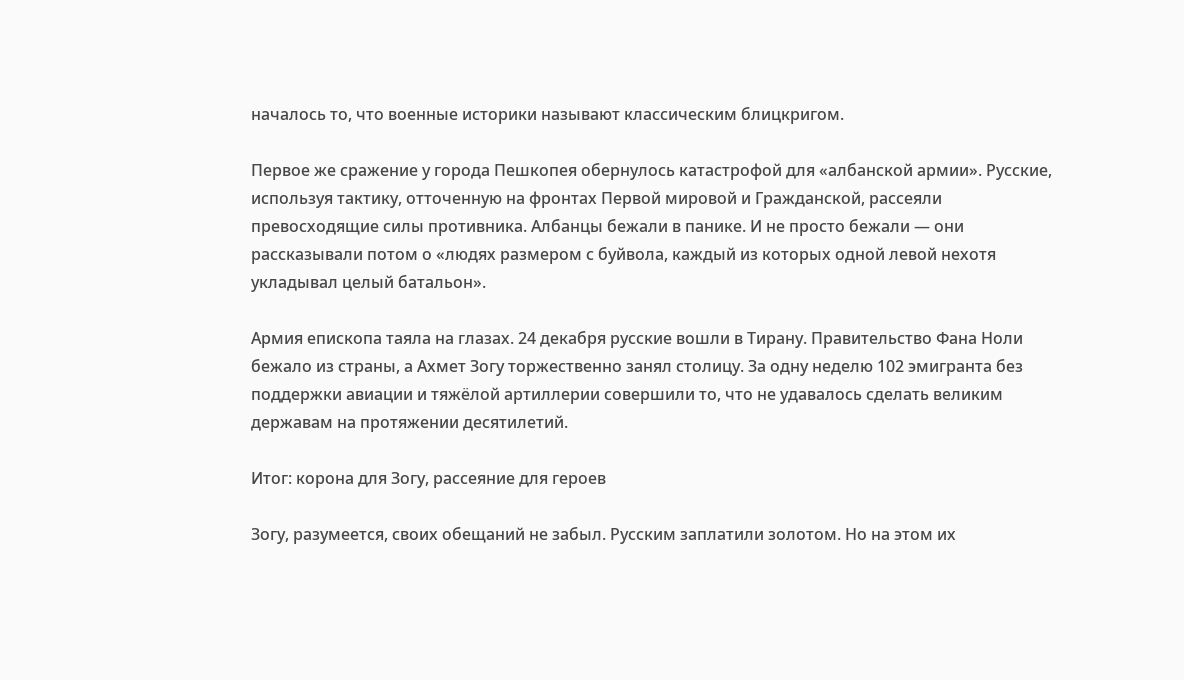началось то, что военные историки называют классическим блицкригом.

Первое же сражение у города Пешкопея обернулось катастрофой для «албанской армии». Русские, используя тактику, отточенную на фронтах Первой мировой и Гражданской, рассеяли превосходящие силы противника. Албанцы бежали в панике. И не просто бежали — они рассказывали потом о «людях размером с буйвола, каждый из которых одной левой нехотя укладывал целый батальон».

Армия епископа таяла на глазах. 24 декабря русские вошли в Тирану. Правительство Фана Ноли бежало из страны, а Ахмет Зогу торжественно занял столицу. За одну неделю 102 эмигранта без поддержки авиации и тяжёлой артиллерии совершили то, что не удавалось сделать великим державам на протяжении десятилетий.

Итог: корона для Зогу, рассеяние для героев

Зогу, разумеется, своих обещаний не забыл. Русским заплатили золотом. Но на этом их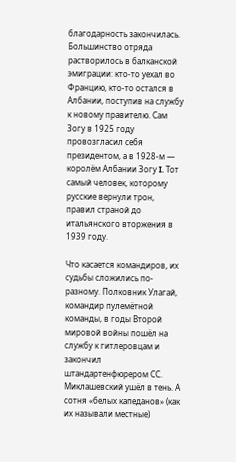благодарность закончилась. Большинство отряда растворилось в балканской эмиграции: кто-то уехал во Францию, кто-то остался в Албании, поступив на службу к новому правителю. Сам Зогу в 1925 году провозгласил себя президентом, а в 1928-м — королём Албании Зогу I. Тот самый человек, которому русские вернули трон, правил страной до итальянского вторжения в 1939 году.

Что касается командиров, их судьбы сложились по-разному. Полковник Улагай, командир пулемётной команды, в годы Второй мировой войны пошёл на службу к гитлеровцам и закончил штандартенфюрером СС. Миклашевский ушёл в тень. А сотня «белых капеданов» (как их называли местные)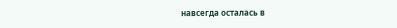навсегда осталась в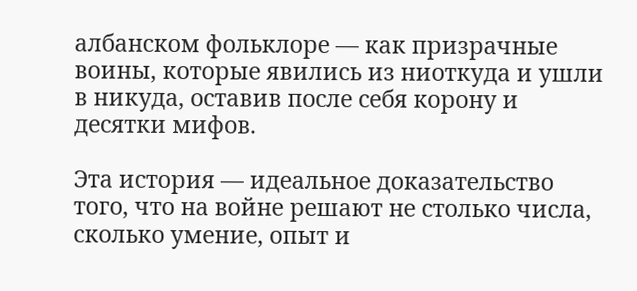албанском фольклоре — как призрачные воины, которые явились из ниоткуда и ушли в никуда, оставив после себя корону и десятки мифов.

Эта история — идеальное доказательство того, что на войне решают не столько числа, сколько умение, опыт и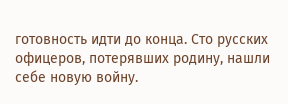готовность идти до конца. Сто русских офицеров, потерявших родину, нашли себе новую войну.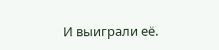И выиграли её.